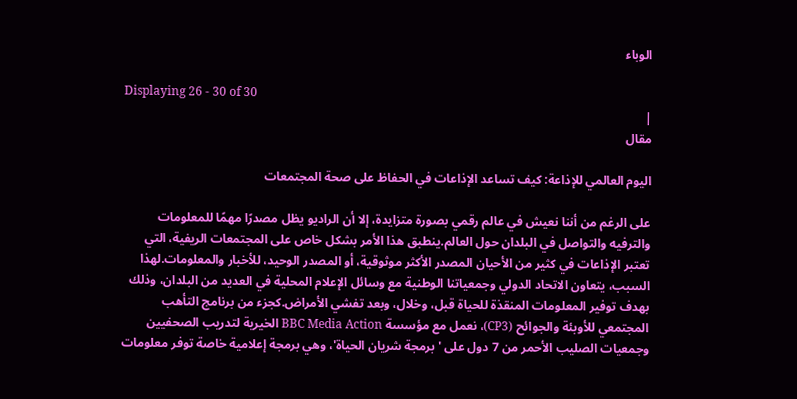الوباء

Displaying 26 - 30 of 30
|
مقال

اليوم العالمي للإذاعة: كيف تساعد الإذاعات في الحفاظ على صحة المجتمعات

على الرغم من أننا نعيش في عالم رقمي بصورة متزايدة، إلا أن الراديو يظل مصدرًا مهمًا للمعلومات والترفيه والتواصل في البلدان حول العالم.ينطبق هذا الأمر بشكل خاص على المجتمعات الريفية، التي تعتبر الإذاعات في كثير من الأحيان المصدر الأكثر موثوقية، أو المصدر الوحيد، للأخبار والمعلومات.لهذا السبب، يتعاون الاتحاد الدولي وجمعياتنا الوطنية مع وسائل الإعلام المحلية في العديد من البلدان، وذلك بهدف توفير المعلومات المنقذة للحياة قبل، وخلال، وبعد تفشي الأمراض.كجزء من برنامج التأهب المجتمعي للأوبئة والجوائح (CP3)، نعمل مع مؤسسة BBC Media Action الخيرية لتدريب الصحفيين وجمعيات الصليب الأحمر من 7 دول على 'برمجة شريان الحياة'، وهي برمجة إعلامية خاصة توفر معلومات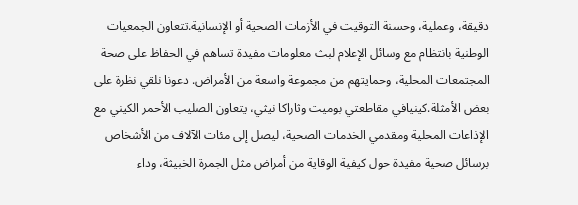دقيقة، وعملية، وحسنة التوقيت في الأزمات الصحية أو الإنسانية.تتعاون الجمعيات الوطنية بانتظام مع وسائل الإعلام لبث معلومات مفيدة تساهم في الحفاظ على صحة المجتمعات المحلية، وحمايتهم من مجموعة واسعة من الأمراض. دعونا نلقي نظرة على بعض الأمثلة.كينيافي مقاطعتي بوميت وثاراكا نيثي، يتعاون الصليب الأحمر الكيني مع الإذاعات المحلية ومقدمي الخدمات الصحية، ليصل إلى مئات الآلاف من الأشخاص برسائل صحية مفيدة حول كيفية الوقاية من أمراض مثل الجمرة الخبيثة، وداء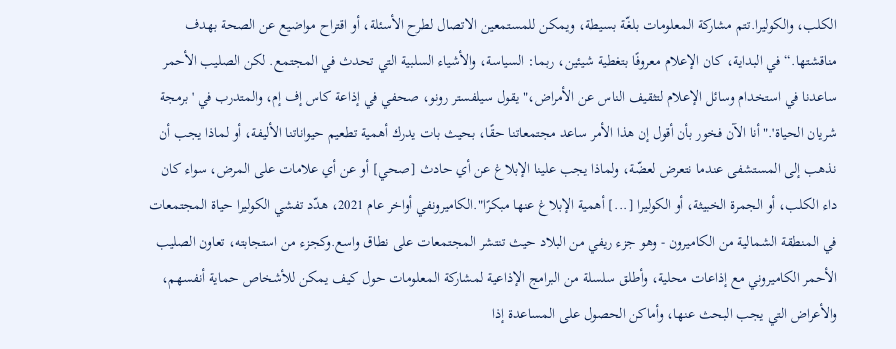الكلب، والكوليرا.تتم مشاركة المعلومات بلغّة بسيطة، ويمكن للمستمعين الاتصال لطرح الأسئلة، أو اقتراح مواضيع عن الصحة بهدف مناقشتها.“في البداية، كان الإعلام معروفًا بتغطية شيئين، ربما: السياسة، والأشياء السلبية التي تحدث في المجتمع. لكن الصليب الأحمر ساعدنا في استخدام وسائل الإعلام لتثقيف الناس عن الأمراض،" يقول سيلفستر رونو، صحفي في إذاعة كاس إف إم، والمتدرب في 'برمجة شريان الحياة'."أنا الآن فخور بأن أقول إن هذا الأمر ساعد مجتمعاتنا حقًا، بحيث بات يدرك أهمية تطعيم حيواناتنا الأليفة، أو لماذا يجب أن نذهب إلى المستشفى عندما نتعرض لعضّة، ولماذا يجب علينا الإبلاغ عن أي حادث [صحي] أو عن أي علامات على المرض، سواء كان داء الكلب، أو الجمرة الخبيثة، أو الكوليرا [...] أهمية الإبلاغ عنها مبكرًا".الكاميرونفي أواخر عام 2021، هدّد تفشي الكوليرا حياة المجتمعات في المنطقة الشمالية من الكاميرون - وهو جزء ريفي من البلاد حيث تنتشر المجتمعات على نطاق واسع.وكجزء من استجابته، تعاون الصليب الأحمر الكاميروني مع إذاعات محلية، وأطلق سلسلة من البرامج الإذاعية لمشاركة المعلومات حول كيف يمكن للأشخاص حماية أنفسهم، والأعراض التي يجب البحث عنها، وأماكن الحصول على المساعدة إذا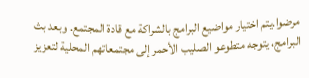مرضوا.يتم اختيار مواضيع البرامج بالشراكة مع قادة المجتمع. وبعد بث البرامج، يتوجه متطوعو الصليب الأحمر إلى مجتمعاتهم المحلية لتعزيز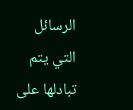الرسائل التي يتم تبادلها على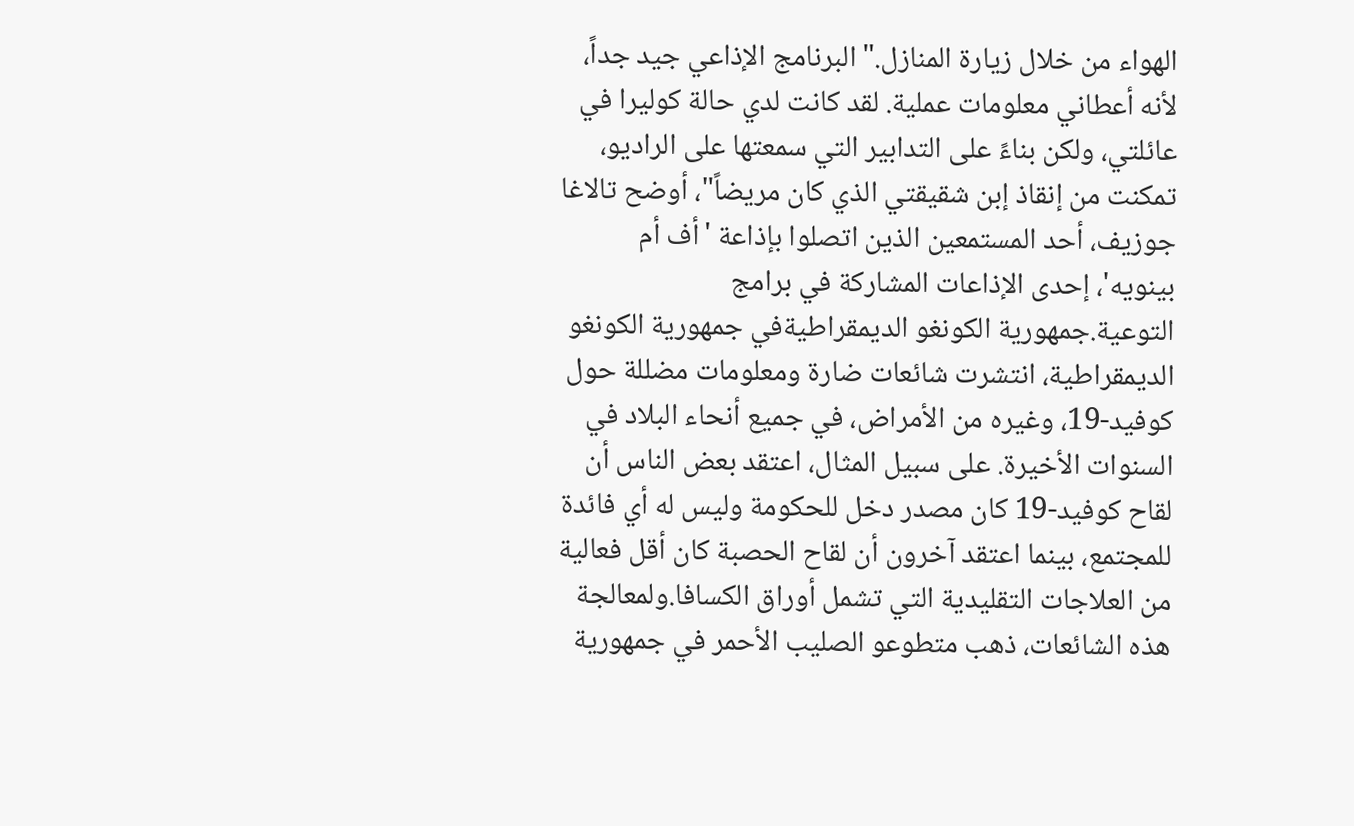الهواء من خلال زيارة المنازل."البرنامج الإذاعي جيد جداً، لأنه أعطاني معلومات عملية. لقد كانت لدي حالة كوليرا في عائلتي، ولكن بناءً على التدابير التي سمعتها على الراديو، تمكنت من إنقاذ إبن شقيقتي الذي كان مريضاً"، أوضح تالاغا جوزيف، أحد المستمعين الذين اتصلوا بإذاعة 'أف أم بينويه'، إحدى الإذاعات المشاركة في برامج التوعية.جمهورية الكونغو الديمقراطيةفي جمهورية الكونغو الديمقراطية، انتشرت شائعات ضارة ومعلومات مضللة حول كوفيد-19، وغيره من الأمراض، في جميع أنحاء البلاد في السنوات الأخيرة. على سبيل المثال، اعتقد بعض الناس أن لقاح كوفيد-19 كان مصدر دخل للحكومة وليس له أي فائدة للمجتمع، بينما اعتقد آخرون أن لقاح الحصبة كان أقل فعالية من العلاجات التقليدية التي تشمل أوراق الكسافا.ولمعالجة هذه الشائعات، ذهب متطوعو الصليب الأحمر في جمهورية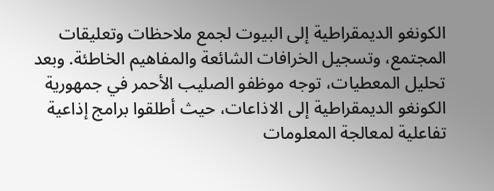الكونغو الديمقراطية إلى البيوت لجمع ملاحظات وتعليقات المجتمع، وتسجيل الخرافات الشائعة والمفاهيم الخاطئة. وبعد تحليل المعطيات، توجه موظفو الصليب الأحمر في جمهورية الكونغو الديمقراطية إلى الاذاعات، حيث أطلقوا برامج إذاعية تفاعلية لمعالجة المعلومات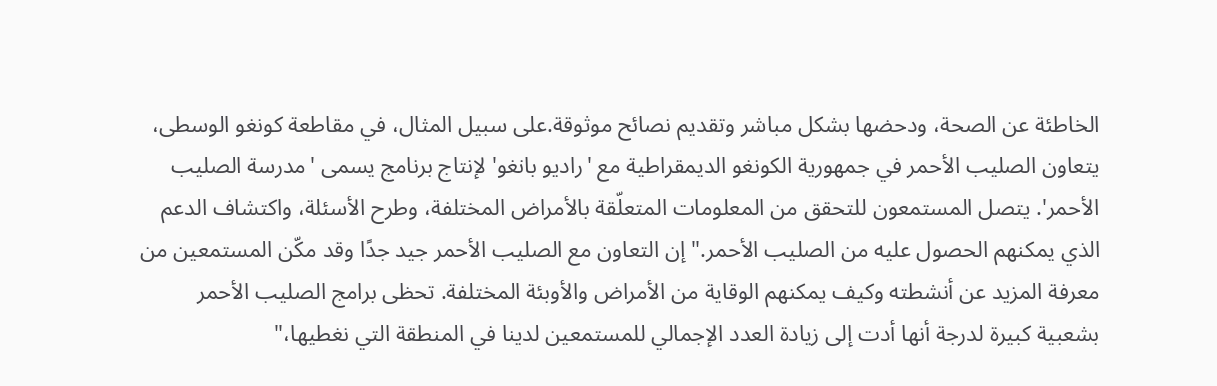الخاطئة عن الصحة، ودحضها بشكل مباشر وتقديم نصائح موثوقة.على سبيل المثال، في مقاطعة كونغو الوسطى، يتعاون الصليب الأحمر في جمهورية الكونغو الديمقراطية مع 'راديو بانغو' لإنتاج برنامج يسمى 'مدرسة الصليب الأحمر'. يتصل المستمعون للتحقق من المعلومات المتعلّقة بالأمراض المختلفة، وطرح الأسئلة، واكتشاف الدعم الذي يمكنهم الحصول عليه من الصليب الأحمر."إن التعاون مع الصليب الأحمر جيد جدًا وقد مكّن المستمعين من معرفة المزيد عن أنشطته وكيف يمكنهم الوقاية من الأمراض والأوبئة المختلفة. تحظى برامج الصليب الأحمر بشعبية كبيرة لدرجة أنها أدت إلى زيادة العدد الإجمالي للمستمعين لدينا في المنطقة التي نغطيها،"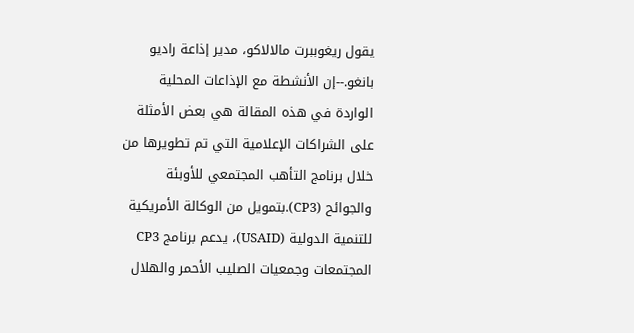يقول ريغوببرت مالالاكو، مدير إذاعة راديو بانغو.--إن الأنشطة مع الإذاعات المحلية الواردة في هذه المقالة هي بعض الأمثلة على الشراكات الإعلامية التي تم تطويرها من خلال برنامج التأهب المجتمعي للأوبئة والجوائح (CP3).بتمويل من الوكالة الأمريكية للتنمية الدولية (USAID)، يدعم برنامج CP3 المجتمعات وجمعيات الصليب الأحمر والهلال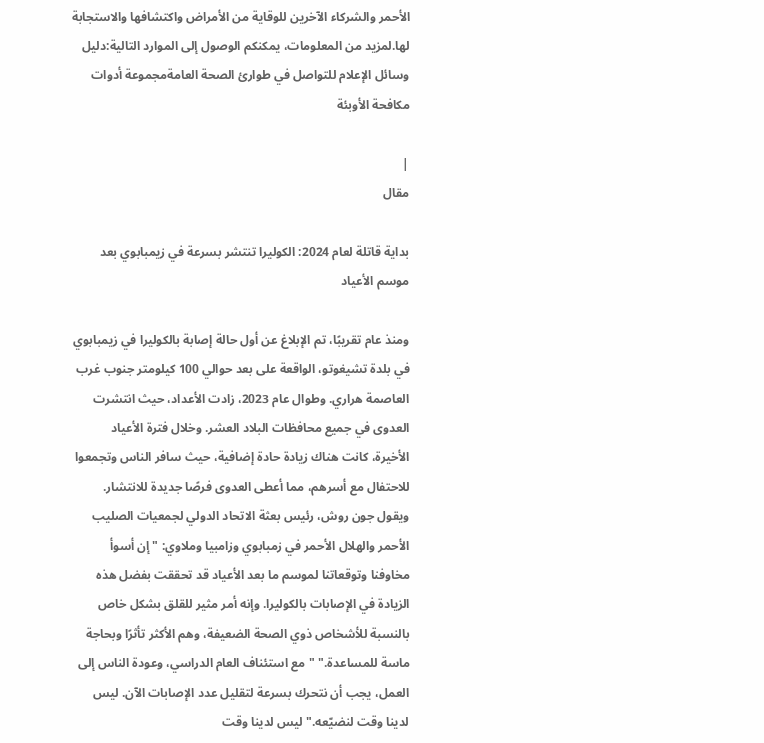الأحمر والشركاء الآخرين للوقاية من الأمراض واكتشافها والاستجابة لها.لمزيد من المعلومات، يمكنكم الوصول إلى الموارد التالية:دليل وسائل الإعلام للتواصل في طوارئ الصحة العامةمجموعة أدوات مكافحة الأوبئة

|
مقال

بداية قاتلة لعام 2024: الكوليرا تنتشر بسرعة في زيمبابوي بعد موسم الأعياد

ومنذ عام تقريبًا، تم الإبلاغ عن أول حالة إصابة بالكوليرا في زيمبابوي في بلدة تشيغوتو، الواقعة على بعد حوالي 100 كيلومتر جنوب غرب العاصمة هراري. وطوال عام 2023، زادت الأعداد، حيث انتشرت العدوى في جميع محافظات البلاد العشر. وخلال فترة الأعياد الأخيرة، كانت هناك زيادة حادة إضافية، حيث سافر الناس وتجمعوا للاحتفال مع أسرهم، مما أعطى العدوى فرصًا جديدة للانتشار. ويقول جون روش، رئيس بعثة الاتحاد الدولي لجمعيات الصليب الأحمر والهلال الأحمر في زمبابوي وزامبيا وملاوي: "إن أسوأ مخاوفنا وتوقعاتنا لموسم ما بعد الأعياد قد تحققت بفضل هذه الزيادة في الإصابات بالكوليرا. وإنه أمر مثير للقلق بشكل خاص بالنسبة للأشخاص ذوي الصحة الضعيفة، وهم الأكثر تأثرًا وبحاجة ماسة للمساعدة." "مع استئناف العام الدراسي، وعودة الناس إلى العمل، يجب أن نتحرك بسرعة لتقليل عدد الإصابات الآن. ليس لدينا وقت لنضيّعه." ليس لدينا وقت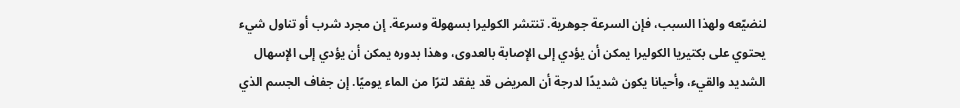لنضيّعه ولهذا السبب، فإن السرعة جوهرية. تنتشر الكوليرا بسهولة وسرعة. إن مجرد شرب أو تناول شيء يحتوي على بكتيريا الكوليرا يمكن أن يؤدي إلى الإصابة بالعدوى، وهذا بدوره يمكن أن يؤدي إلى الإسهال الشديد والقيء، وأحيانا يكون شديدًا لدرجة أن المريض قد يفقد لترًا من الماء يوميًا. إن جفاف الجسم الذي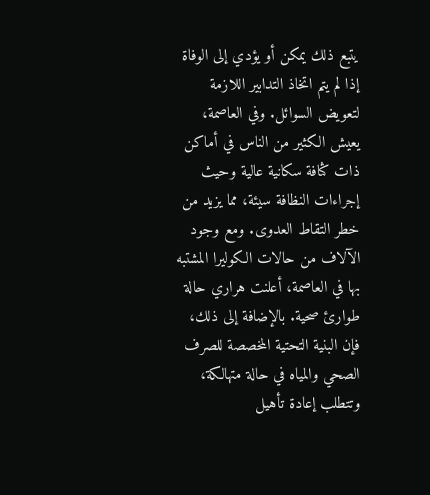يتبع ذلك يمكن أو يؤدي إلى الوفاة إذا لم يتم اتخاذ التدابير اللازمة لتعويض السوائل. وفي العاصمة، يعيش الكثير من الناس في أماكن ذات كثافة سكانية عالية وحيث إجراءات النظافة سيئة، مما يزيد من خطر التقاط العدوى. ومع وجود الآلاف من حالات الكوليرا المشتبه بها في العاصمة، أعلنت هراري حالة طوارئ صحية. بالإضافة إلى ذلك، فإن البنية التحتية المخصصة للصرف الصحي والمياه في حالة متهالكة، وتتطلب إعادة تأهيل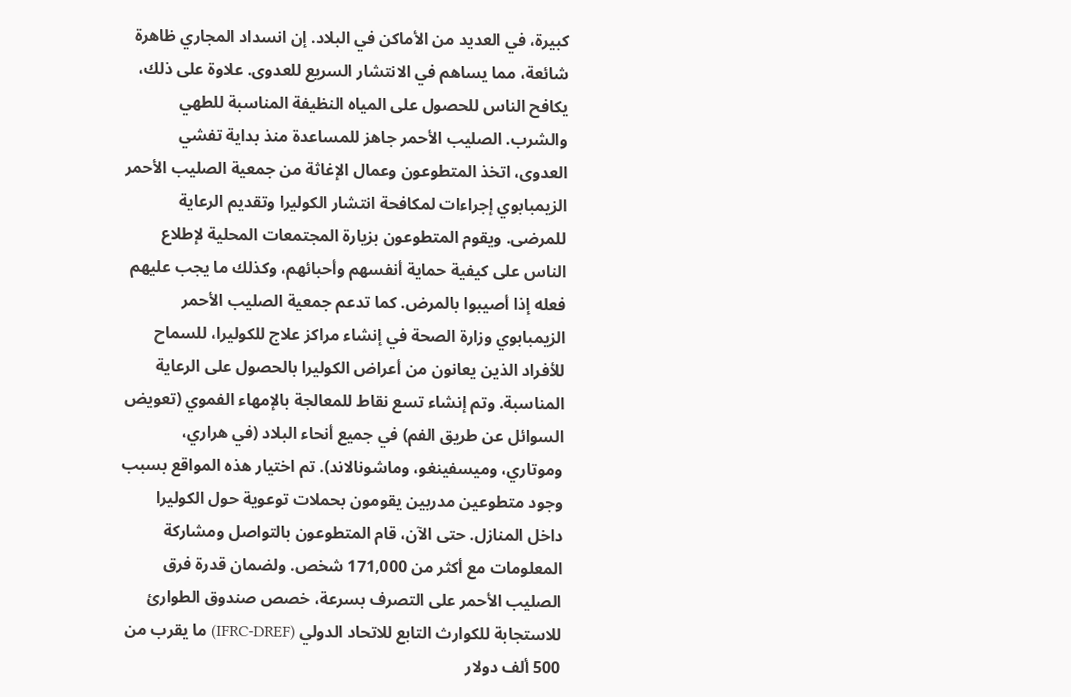كبيرة، في العديد من الأماكن في البلاد. إن انسداد المجاري ظاهرة شائعة، مما يساهم في الانتشار السريع للعدوى. علاوة على ذلك، يكافح الناس للحصول على المياه النظيفة المناسبة للطهي والشرب. الصليب الأحمر جاهز للمساعدة منذ بداية تفشي العدوى، اتخذ المتطوعون وعمال الإغاثة من جمعية الصليب الأحمر الزيمبابوي إجراءات لمكافحة انتشار الكوليرا وتقديم الرعاية للمرضى. ويقوم المتطوعون بزيارة المجتمعات المحلية لإطلاع الناس على كيفية حماية أنفسهم وأحبائهم، وكذلك ما يجب عليهم فعله إذا أصيبوا بالمرض. كما تدعم جمعية الصليب الأحمر الزيمبابوي وزارة الصحة في إنشاء مراكز علاج للكوليرا، للسماح للأفراد الذين يعانون من أعراض الكوليرا بالحصول على الرعاية المناسبة. وتم إنشاء تسع نقاط للمعالجة بالإمهاء الفموي (تعويض السوائل عن طريق الفم) في جميع أنحاء البلاد (في هراري، وموتاري، وميسفينغو، وماشونالاند). تم اختيار هذه المواقع بسبب وجود متطوعين مدربين يقومون بحملات توعوية حول الكوليرا داخل المنازل. حتى الآن، قام المتطوعون بالتواصل ومشاركة المعلومات مع أكثر من 171,000 شخص. ولضمان قدرة فرق الصليب الأحمر على التصرف بسرعة، خصص صندوق الطوارئ للاستجابة للكوارث التابع للاتحاد الدولي (IFRC-DREF) ما يقرب من 500 ألف دولار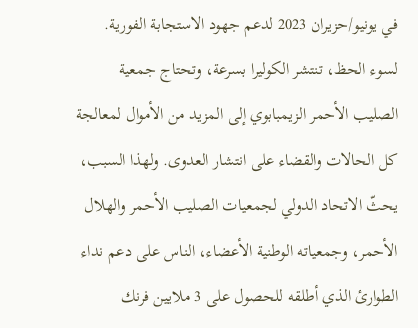في يونيو/حزيران 2023 لدعم جهود الاستجابة الفورية. لسوء الحظ، تنتشر الكوليرا بسرعة، وتحتاج جمعية الصليب الأحمر الزيمبابوي إلى المزيد من الأموال لمعالجة كل الحالات والقضاء على انتشار العدوى. ولهذا السبب، يحثّ الاتحاد الدولي لجمعيات الصليب الأحمر والهلال الأحمر، وجمعياته الوطنية الأعضاء، الناس على دعم نداء الطوارئ الذي أطلقه للحصول على 3 ملايين فرنك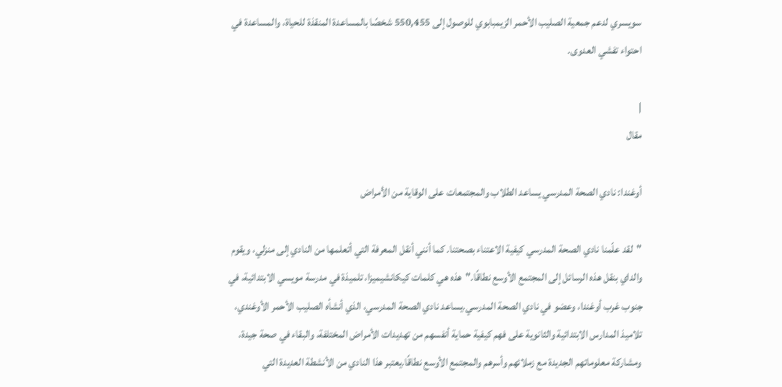سويسري لدعم جمعية الصليب الأحمر الزيمبابوي للوصول إلى 550,455 شخصًا بالمساعدة المنقذة للحياة، والمساعدة في احتواء تفشي العدوى.

|
مقال

أوغندا: نادي الصحة المدرسي يساعد الطلاب والمجتمعات على الوقاية من الأمراض

"لقد علّمنا نادي الصحة المدرسي كيفية الاعتناء بصحتنا. كما أنني أنقل المعرفة التي أتعلمها من النادي إلى منزلي، ويقوم والداي بنقل هذه الرسائل إلى المجتمع الأوسع نطاقًا."هذه هي كلمات كيكانشيميزا، تلميذة في مدرسة مويسي الابتدائية، في جنوب غرب أوغندا، وعضو في نادي الصحة المدرسي.يساعد نادي الصحة المدرسي، الذي أنشأه الصليب الأحمر الأوغندي، تلاميذ المدارس الابتدائية والثانوية على فهم كيفية حماية أنفسهم من تهديدات الأمراض المختلفة، والبقاء في صحة جيدة، ومشاركة معلوماتهم الجديدة مع زملائهم وأسرهم والمجتمع الأوسع نطاقًا.يعتبر هذا النادي من الأنشطة العديدة التي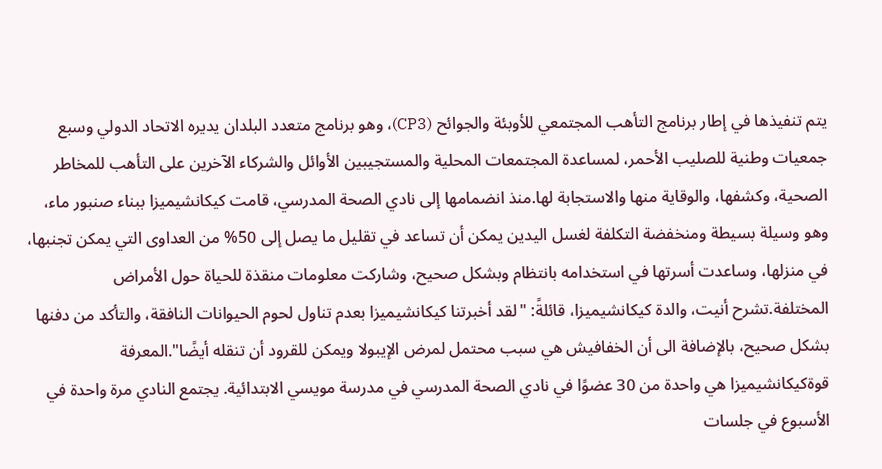يتم تنفيذها في إطار برنامج التأهب المجتمعي للأوبئة والجوائح (CP3)، وهو برنامج متعدد البلدان يديره الاتحاد الدولي وسبع جمعيات وطنية للصليب الأحمر، لمساعدة المجتمعات المحلية والمستجيبين الأوائل والشركاء الآخرين على التأهب للمخاطر الصحية، وكشفها، والوقاية منها والاستجابة لها.منذ انضمامها إلى نادي الصحة المدرسي، قامت كيكانشيميزا ببناء صنبور ماء، وهو وسيلة بسيطة ومنخفضة التكلفة لغسل اليدين يمكن أن تساعد في تقليل ما يصل إلى 50% من العداوى التي يمكن تجنبها، في منزلها، وساعدت أسرتها في استخدامه بانتظام وبشكل صحيح، وشاركت معلومات منقذة للحياة حول الأمراض المختلفة.تشرح أنيت، والدة كيكانشيميزا، قائلةً: "لقد أخبرتنا كيكانشيميزا بعدم تناول لحوم الحيوانات النافقة، والتأكد من دفنها بشكل صحيح، بالإضافة الى أن الخفافيش هي سبب محتمل لمرض الإيبولا ويمكن للقرود أن تنقله أيضًا".المعرفة قوةكيكانشيميزا هي واحدة من 30 عضوًا في نادي الصحة المدرسي في مدرسة مويسي الابتدائية. يجتمع النادي مرة واحدة في الأسبوع في جلسات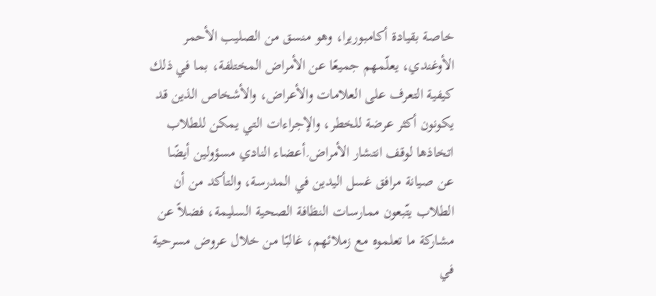خاصة بقيادة أكامبوريرا، وهو منسق من الصليب الأحمر الأوغندي، يعلّمهم جميعًا عن الأمراض المختلفة، بما في ذلك كيفية التعرف على العلامات والأعراض، والأشخاص الذين قد يكونون أكثر عرضة للخطر، والإجراءات التي يمكن للطلاب اتخاذها لوقف انتشار الأمراض.أعضاء النادي مسؤولين أيضًا عن صيانة مرافق غسل اليدين في المدرسة، والتأكد من أن الطلاب يتّبعون ممارسات النظافة الصحية السليمة، فضلاً عن مشاركة ما تعلموه مع زملائهم، غالبًا من خلال عروض مسرحية في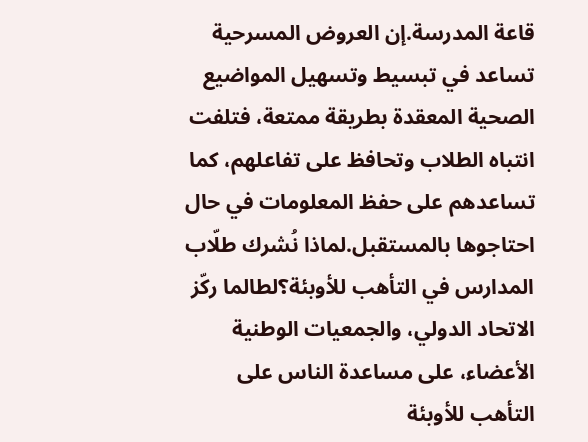قاعة المدرسة.إن العروض المسرحية تساعد في تبسيط وتسهيل المواضيع الصحية المعقدة بطريقة ممتعة، فتلفت انتباه الطلاب وتحافظ على تفاعلهم، كما تساعدهم على حفظ المعلومات في حال احتاجوها بالمستقبل.لماذا نُشرك طلّاب المدارس في التأهب للأوبئة؟لطالما ركّز الاتحاد الدولي، والجمعيات الوطنية الأعضاء، على مساعدة الناس على التأهب للأوبئة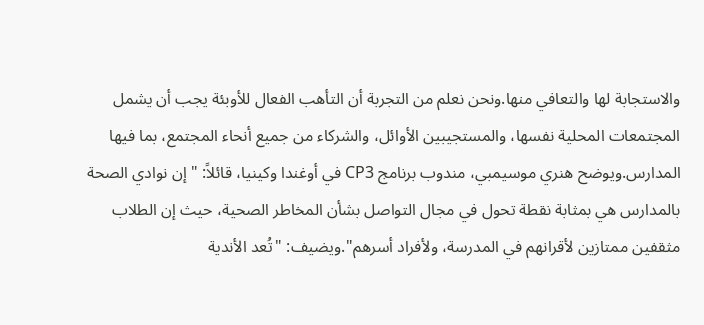والاستجابة لها والتعافي منها.ونحن نعلم من التجربة أن التأهب الفعال للأوبئة يجب أن يشمل المجتمعات المحلية نفسها، والمستجيبين الأوائل، والشركاء من جميع أنحاء المجتمع، بما فيها المدارس.ويوضح هنري موسيمبي، مندوب برنامج CP3 في أوغندا وكينيا، قائلاً: "إن نوادي الصحة بالمدارس هي بمثابة نقطة تحول في مجال التواصل بشأن المخاطر الصحية، حيث إن الطلاب مثقفين ممتازين لأقرانهم في المدرسة، ولأفراد أسرهم".ويضيف: "تُعد الأندية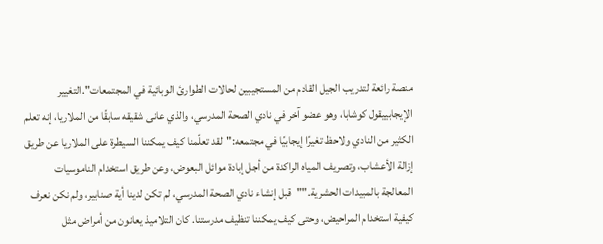منصة رائعة لتدريب الجيل القادم من المستجيبين لحالات الطوارئ الوبائية في المجتمعات".التغيير الإيجابييقول كوشابا، وهو عضو آخر في نادي الصحة المدرسي، والذي عانى شقيقه سابقًا من الملاريا، إنه تعلم الكثير من النادي ولاحظ تغيرًا إيجابيًا في مجتمعه:"لقد تعلّمنا كيف يمكننا السيطرة على الملاريا عن طريق إزالة الأعشاب، وتصريف المياه الراكدة من أجل إبادة موائل البعوض، وعن طريق استخدام الناموسيات المعالجة بالمبيدات الحشرية.""قبل إنشاء نادي الصحة المدرسي، لم تكن لدينا أية صنابير، ولم نكن نعرف كيفية استخدام المراحيض، وحتى كيف يمكننا تنظيف مدرستنا. كان التلاميذ يعانون من أمراض مثل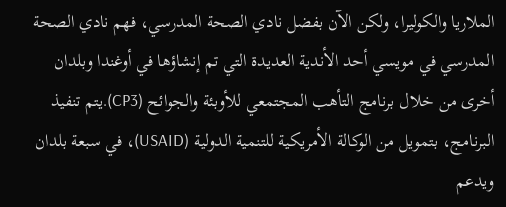الملاريا والكوليرا، ولكن الآن بفضل نادي الصحة المدرسي، فهم نادي الصحة المدرسي في مويسي أحد الأندية العديدة التي تم إنشاؤها في أوغندا وبلدان أخرى من خلال برنامج التأهب المجتمعي للأوبئة والجوائح (CP3).يتم تنفيذ البرنامج، بتمويل من الوكالة الأمريكية للتنمية الدولية (USAID)، في سبعة بلدان ويدعم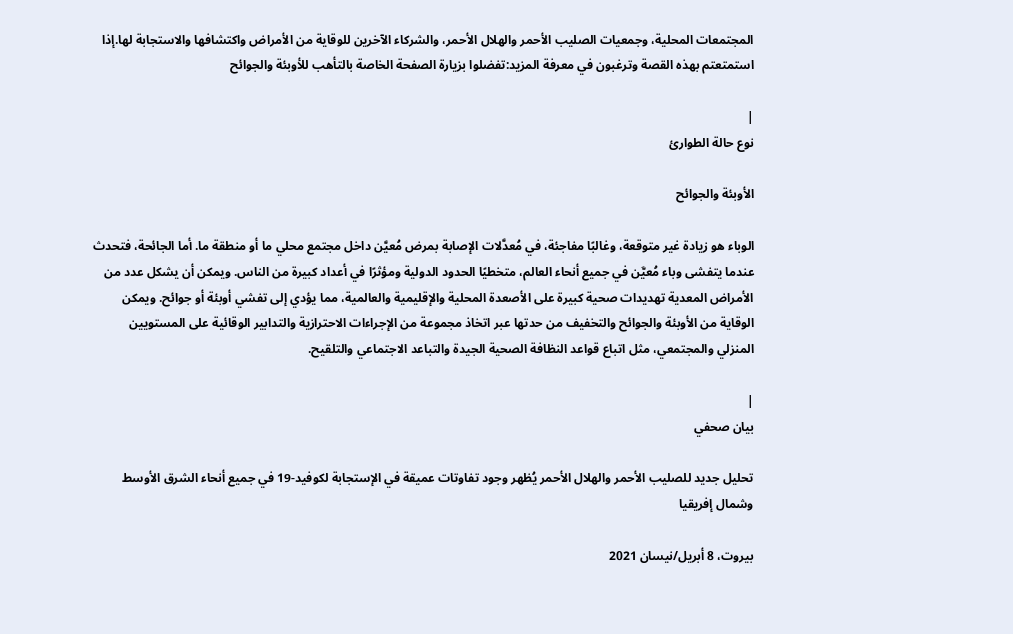المجتمعات المحلية، وجمعيات الصليب الأحمر والهلال الأحمر، والشركاء الآخرين للوقاية من الأمراض واكتشافها والاستجابة لها.إذا استمتعتم بهذه القصة وترغبون في معرفة المزيد:تفضلوا بزيارة الصفحة الخاصة بالتأهب للأوبئة والجوائح

|
نوع حالة الطوارئ

الأوبئة والجوائح

الوباء هو زيادة غير متوقعة، وغالبًا مفاجئة، في مُعدَّلات الإصابة بمرض مُعيَّن داخل مجتمع محلي ما أو منطقة ما. أما الجائحة، فتحدث عندما يتفشى وباء مُعيَّن في جميع أنحاء العالم، متخطيًا الحدود الدولية ومؤثرًا في أعداد كبيرة من الناس. ويمكن أن يشكل عدد من الأمراض المعدية تهديدات صحية كبيرة على الأصعدة المحلية والإقليمية والعالمية، مما يؤدي إلى تفشي أوبئة أو جوائح. ويمكن الوقاية من الأوبئة والجوائح والتخفيف من حدتها عبر اتخاذ مجموعة من الإجراءات الاحترازية والتدابير الوقائية على المستويين المنزلي والمجتمعي، مثل اتباع قواعد النظافة الصحية الجيدة والتباعد الاجتماعي والتلقيح.

|
بيان صحفي

تحليل جديد للصليب الأحمر والهلال الأحمر يُظهر وجود تفاوتات عميقة في الإستجابة لكوفيد-19 في جميع أنحاء الشرق الأوسط وشمال إفريقيا

بيروت، 8 أبريل/نيسان 2021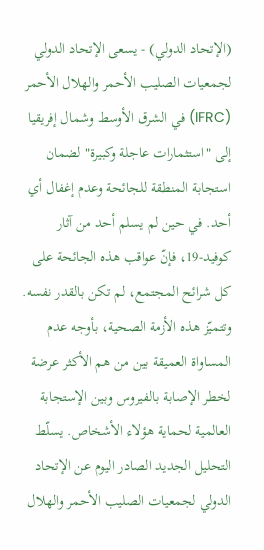(الإتحاد الدولي) - يسعى الإتحاد الدولي لجمعيات الصليب الأحمر والهلال الأحمر (IFRC) في الشرق الأوسط وشمال إفريقيا إلى "استثمارات عاجلة وكبيرة" لضمان استجابة المنطقة للجائحة وعدم إغفال أي أحد. في حين لم يسلم أحد من آثار كوفيد-19، فإنّ عواقب هذه الجائحة على كل شرائح المجتمع، لم تكن بالقدر نفسه. وتتميّز هذه الأزمة الصحية، بأوجه عدم المساواة العميقة بين من هم الأكثر عرضة لخطر الإصابة بالفيروس وبين الإستجابة العالمية لحماية هؤلاء الأشخاص. يسلّط التحليل الجديد الصادر اليوم عن الإتحاد الدولي لجمعيات الصليب الأحمر والهلال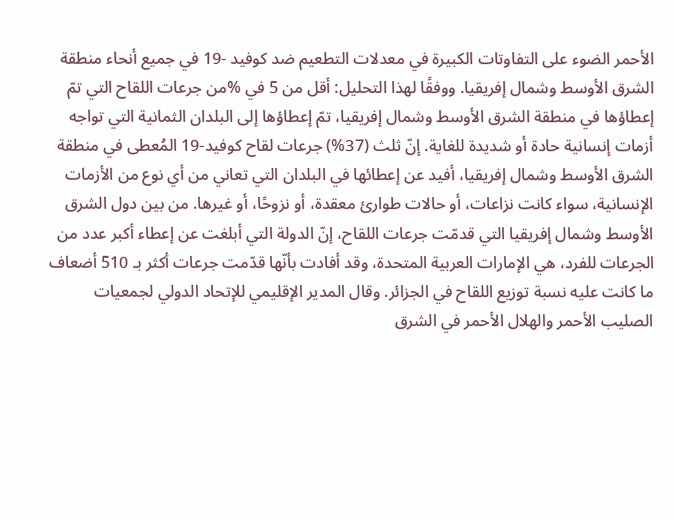الأحمر الضوء على التفاوتات الكبيرة في معدلات التطعيم ضد كوفيد -19 في جميع أنحاء منطقة الشرق الأوسط وشمال إفريقيا. ووفقًا لهذا التحليل: أقل من 5 في %من جرعات اللقاح التي تمّ إعطاؤها في منطقة الشرق الأوسط وشمال إفريقيا، تمّ إعطاؤها إلى البلدان الثمانية التي تواجه أزمات إنسانية حادة أو شديدة للغاية. إنّ ثلث (37%) جرعات لقاح كوفيد-19 المُعطى في منطقة الشرق الأوسط وشمال إفريقيا، أفيد عن إعطائها في البلدان التي تعاني من أي نوع من الأزمات الإنسانية، سواء كانت نزاعات، أو حالات طوارئ معقدة، أو نزوحًا، أو غيرها. من بين دول الشرق الأوسط وشمال إفريقيا التي قدمّت جرعات اللقاح، إنّ الدولة التي أبلغت عن إعطاء أكبر عدد من الجرعات للفرد، هي الإمارات العربية المتحدة، وقد أفادت بأنّها قدّمت جرعات أكثر بـ 510 أضعاف ما كانت عليه نسبة توزيع اللقاح في الجزائر. وقال المدير الإقليمي للإتحاد الدولي لجمعيات الصليب الأحمر والهلال الأحمر في الشرق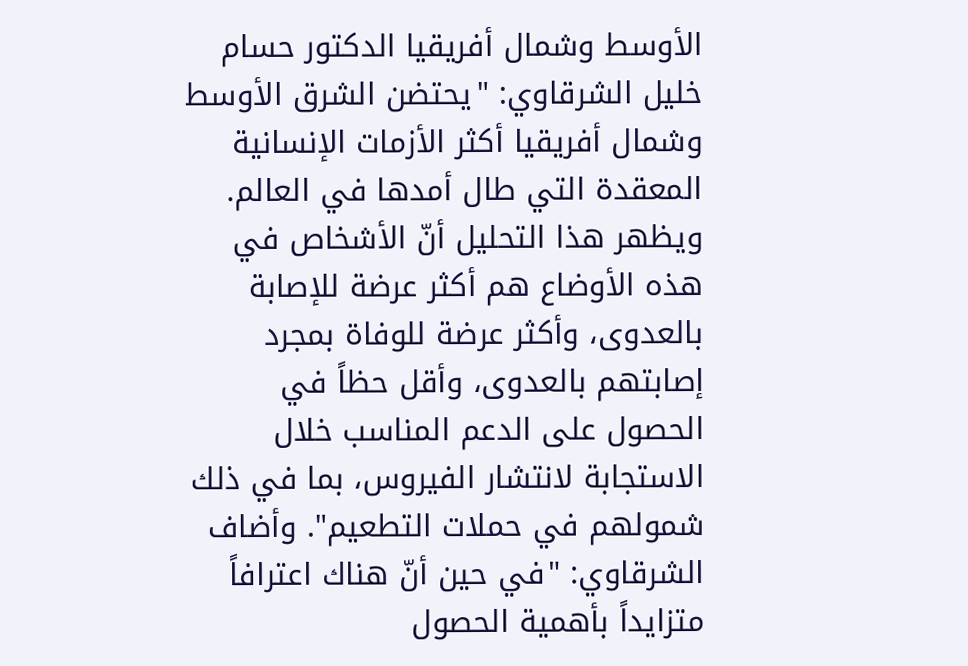الأوسط وشمال أفريقيا الدكتور حسام خليل الشرقاوي: "يحتضن الشرق الأوسط وشمال أفريقيا أكثر الأزمات الإنسانية المعقدة التي طال أمدها في العالم. ويظهر هذا التحليل أنّ الأشخاص في هذه الأوضاع هم أكثر عرضة للإصابة بالعدوى، وأكثر عرضة للوفاة بمجرد إصابتهم بالعدوى، وأقل حظاً في الحصول على الدعم المناسب خلال الاستجابة لانتشار الفيروس، بما في ذلك شمولهم في حملات التطعيم". وأضاف الشرقاوي: "في حين أنّ هناك اعترافاً متزايداً بأهمية الحصول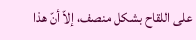على اللقاح بشكل منصف، إلاّ أنّ هذا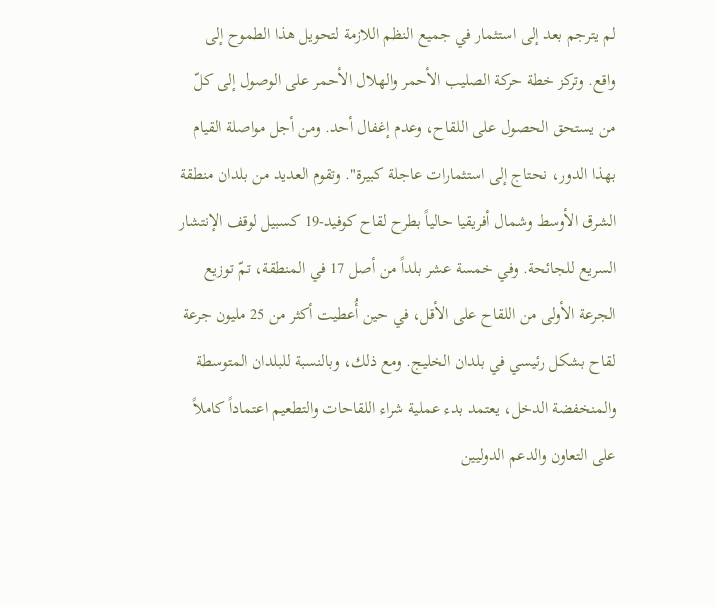لم يترجم بعد إلى استثمار في جميع النظم اللازمة لتحويل هذا الطموح إلى واقع. وتركز خطة حركة الصليب الأحمر والهلال الأحمر على الوصول إلى كلّ من يستحق الحصول على اللقاح، وعدم إغفال أحد. ومن أجل مواصلة القيام بهذا الدور، نحتاج إلى استثمارات عاجلة كبيرة". وتقوم العديد من بلدان منطقة الشرق الأوسط وشمال أفريقيا حالياً بطرح لقاح كوفيد-19 كسبيل لوقف الإنتشار السريع للجائحة. وفي خمسة عشر بلداً من أصل 17 في المنطقة، تمّ توزيع الجرعة الأولى من اللقاح على الأقل، في حين أُعطيت أكثر من 25 مليون جرعة لقاح بشكل رئيسي في بلدان الخليج. ومع ذلك، وبالنسبة للبلدان المتوسطة والمنخفضة الدخل، يعتمد بدء عملية شراء اللقاحات والتطعيم اعتماداً كاملاً على التعاون والدعم الدوليين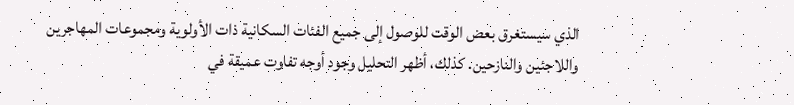الذي سيستغرق بعض الوقت للوصول إلى جميع الفئات السكانية ذات الأولوية ومجموعات المهاجرين واللاجئين والنازحين. كذلك، أظهر التحليل وجود أوجه تفاوت عميقة في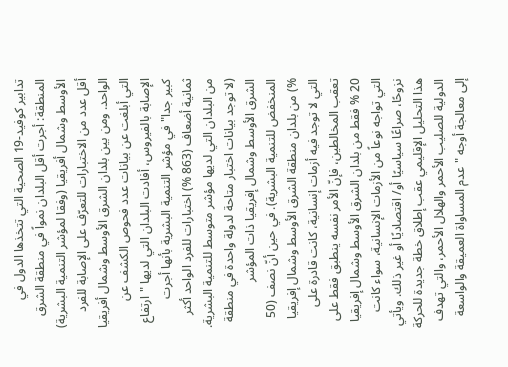تدابير كوفيد-19 الصحية التي تتخذها الدول في المنطقة: أجرت أقل البلدان نمواً في منطقة الشرق الأوسط وشمال أفريقيا (وفقا لمؤشر التنمية البشرية) أقل عدد من الاختبارات للتعرّف على الإصابة للفرد الواحد. ومن بين بلدان الشرق الأوسط وشمال أفريقيا التي أبلغت عن بيانات عدد فحوص الكشف عن الإصابة بالفيروس، أفادت البلدان التي لديها "ارتفاع كبير جدا" في مؤشر التنمية البشرية بأنها أجرت ثمانية أضعاف (863 %) اختبارات للفرد الواحد أكثر من البلدان التي لديها مؤشر متوسط للتنمية البشرية. (لا توجد بيانات اختبار متاحة لدولة واحدة في منطقة الشرق الأوسط وشمال إفريقيا ذات المؤشر المنخفض للتنمية البشرية). في حين أنّ نصف (50 %) من بلدان منطقة الشرق الأوسط وشمال إفريقيا التي لا توجد فيه أزمات إنسانية، كانت قادرة على تعقب المخالطين، فإنّ الأمر نفسه ينطبق فقط على 20 % فقط من بلدان الشرق الأوسط وشمال إفريقيا التي تواجه نوعاً من الأزمات الإنسانية، سواء كانت نزوحًا، صراعًا سياسيًا أو/ اقتصاديًا أو غير ذلك. ويأتي هذا التحليل الإقليمي عقب إطلاق خطة جديدة للحركة الدولية للصليب الأحمر والهلال الأحمر، والتي تهدف إلى معالجة أوجه "عدم المساواة العميقة والواسعة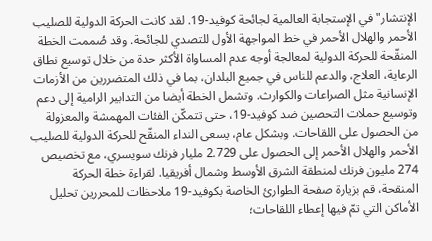الإنتشار" في الإستجابة العالمية لجائحة كوفيد-19. لقد كانت الحركة الدولية للصليب الأحمر والهلال الأحمر في خط المواجهة الأول للتصدي للجائحة. وقد صُممت الخطة المنقّحة للحركة الدولية لمعالجة أوجه عدم المساواة الأكثر حدة من خلال توسيع نطاق الرعاية، العلاج، والدعم للناس في جميع البلدان، بما في ذلك المتضررين من الأزمات الإنسانية مثل الصراعات والكوارث. وتشمل الخطة أيضا من التدابير الرامية إلى دعم وتوسيع حملات التحصين ضد كوفيد-19، حتى تتمكّن الفئات المهمشة والمعزولة من الحصول على اللقاحات. وبشكل عام، يسعى النداء المنقّح للحركة الدولية للصليب الأحمر والهلال الأحمر إلى الحصول على 2.729 مليار فرنك سويسري، مع تخصيص 274 مليون فرنك لمنطقة الشرق الأوسط وشمال أفريقيا. لقراءة خطة الحركة المنقحة، قم بزيارة صفحة الطوارئ الخاصة بكوفيد-19 ملاحظات للمحررين تحليل الأماكن التي تمّ فيها إعطاء اللقاحات؛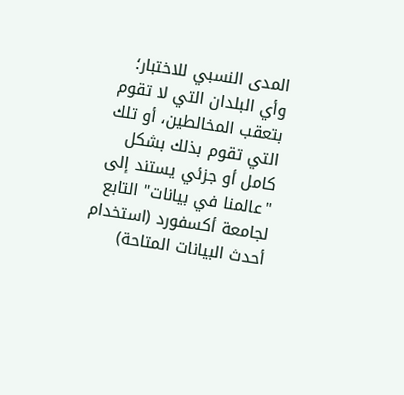المدى النسبي للاختبار؛ وأي البلدان التي لا تقوم بتعقب المخالطين، أو تلك التي تقوم بذلك بشكل كامل أو جزئي يستند إلى "عالمنا في بيانات" التابع لجامعة أكسفورد (استخدام أحدث البيانات المتاحة)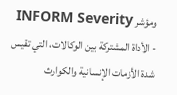ومؤشر INFORM Severity - الأداة المشتركة بين الوكالات، التي تقيس شدة الأزمات الإنسانية والكوارث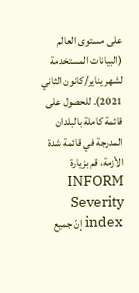على مستوى العالم (البيانات المستخدمة لشهر يناير/كانون الثاني 2021). للحصول على قائمة كاملة بالبلدان المدرجة في قائمة شدة الأزمة، قم بزيارة INFORM Severity index إنّ جميع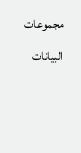مجموعات البيانات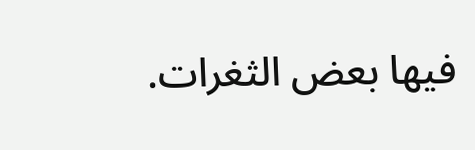فيها بعض الثغرات.